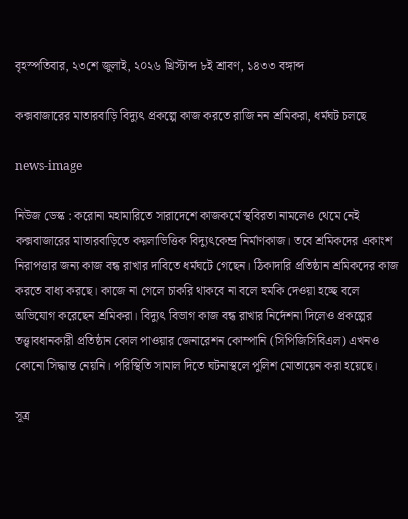বৃহস্পতিবার, ২৩শে জুলাই, ২০২৬ খ্রিস্টাব্দ ৮ই শ্রাবণ, ১৪৩৩ বঙ্গাব্দ

কক্সবাজারের মাতারবাড়ি বিদ্যুৎ প্রকল্পে কাজ করতে রাজি নন শ্রমিকরা, ধর্মঘট চলছে

news-image

নিউজ ডেস্ক : করোনা মহামারিতে সারাদেশে কাজকর্মে স্থবিরতা নামলেও থেমে নেই কক্সবাজারের মাতারবাড়িতে কয়লাভিত্তিক বিদ্যুৎকেন্দ্র নির্মাণকাজ। তবে শ্রমিকদের একাংশ নিরাপত্তার জন্য কাজ বন্ধ রাখার দাবিতে ধর্মঘটে গেছেন। ঠিকাদারি প্রতিষ্ঠান শ্রমিকদের কাজ করতে বাধ্য করছে। কাজে না গেলে চাকরি থাকবে না বলে হুমকি দেওয়া হচ্ছে বলে অভিযোগ করেছেন শ্রমিকরা। বিদ্যুৎ বিভাগ কাজ বন্ধ রাখার নির্দেশনা দিলেও প্রকল্পের তত্ত্বাবধানকারী প্রতিষ্ঠান কোল পাওয়ার জেনারেশন কোম্পানি (সিপিজিসিবিএল) এখনও কোনো সিদ্ধান্ত নেয়নি। পরিস্থিতি সামাল দিতে ঘটনাস্থলে পুলিশ মোতায়েন করা হয়েছে।

সূত্র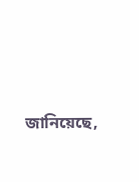জানিয়েছে,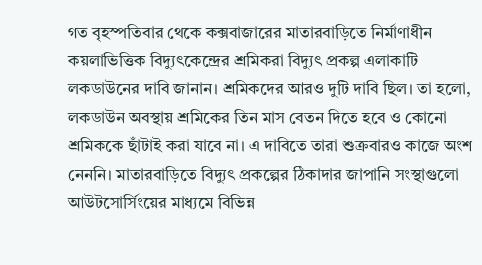গত বৃহস্পতিবার থেকে কক্সবাজারের মাতারবাড়িতে নির্মাণাধীন কয়লাভিত্তিক বিদ্যুৎকেন্দ্রের শ্রমিকরা বিদ্যুৎ প্রকল্প এলাকাটি লকডাউনের দাবি জানান। শ্রমিকদের আরও দুটি দাবি ছিল। তা হলো, লকডাউন অবস্থায় শ্রমিকের তিন মাস বেতন দিতে হবে ও কোনো শ্রমিককে ছাঁটাই করা যাবে না। এ দাবিতে তারা শুক্রবারও কাজে অংশ নেননি। মাতারবাড়িতে বিদ্যুৎ প্রকল্পের ঠিকাদার জাপানি সংস্থাগুলো আউটসোর্সিংয়ের মাধ্যমে বিভিন্ন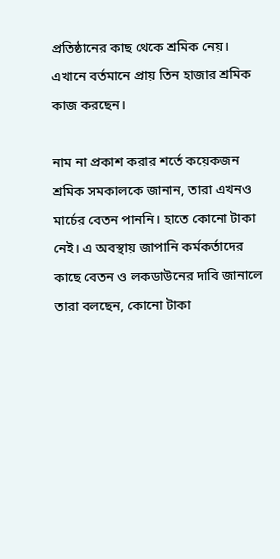প্রতিষ্ঠানের কাছ থেকে শ্রমিক নেয়। এখানে বর্তমানে প্রায় তিন হাজার শ্রমিক কাজ করছেন।

নাম না প্রকাশ করার শর্তে কয়েকজন শ্রমিক সমকালকে জানান, তারা এখনও মার্চের বেতন পাননি। হাতে কোনো টাকা নেই। এ অবস্থায় জাপানি কর্মকর্তাদের কাছে বেতন ও লকডাউনের দাবি জানালে তারা বলছেন, কোনো টাকা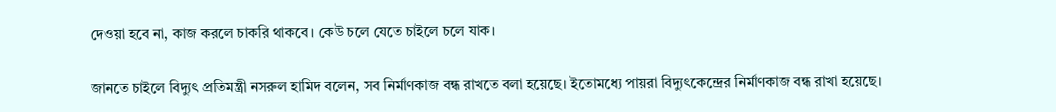দেওয়া হবে না, কাজ করলে চাকরি থাকবে। কেউ চলে যেতে চাইলে চলে যাক।

জানতে চাইলে বিদ্যুৎ প্রতিমন্ত্রী নসরুল হামিদ বলেন, সব নির্মাণকাজ বন্ধ রাখতে বলা হয়েছে। ইতোমধ্যে পায়রা বিদ্যুৎকেন্দ্রের নির্মাণকাজ বন্ধ রাখা হয়েছে।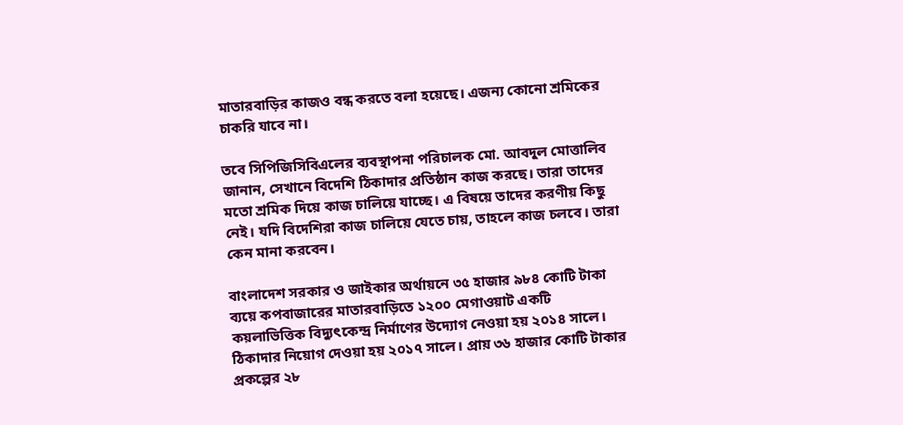মাতারবাড়ির কাজও বন্ধ করতে বলা হয়েছে। এজন্য কোনো শ্রমিকের চাকরি যাবে না।

তবে সিপিজিসিবিএলের ব্যবস্থাপনা পরিচালক মো. আবদুল মোত্তালিব জানান, সেখানে বিদেশি ঠিকাদার প্রতিষ্ঠান কাজ করছে। তারা তাদের মতো শ্রমিক দিয়ে কাজ চালিয়ে যাচ্ছে। এ বিষয়ে তাদের করণীয় কিছু নেই। যদি বিদেশিরা কাজ চালিয়ে যেতে চায়, তাহলে কাজ চলবে। তারা কেন মানা করবেন।

বাংলাদেশ সরকার ও জাইকার অর্থায়নে ৩৫ হাজার ৯৮৪ কোটি টাকা ব্যয়ে কপবাজারের মাতারবাড়িতে ১২০০ মেগাওয়াট একটি কয়লাভিত্তিক বিদ্যুৎকেন্দ্র নির্মাণের উদ্যোগ নেওয়া হয় ২০১৪ সালে। ঠিকাদার নিয়োগ দেওয়া হয় ২০১৭ সালে। প্রায় ৩৬ হাজার কোটি টাকার প্রকল্পের ২৮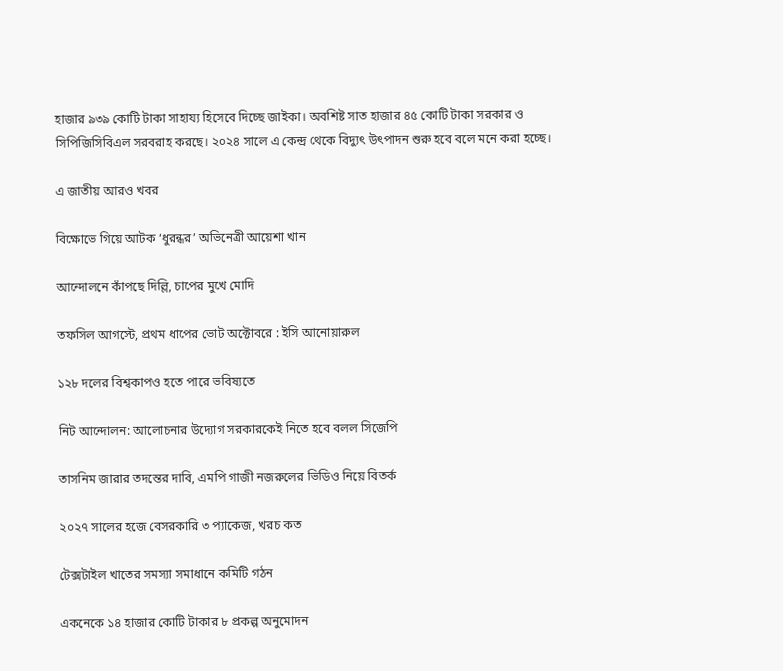হাজার ৯৩৯ কোটি টাকা সাহায্য হিসেবে দিচ্ছে জাইকা। অবশিষ্ট সাত হাজার ৪৫ কোটি টাকা সরকার ও সিপিজিসিবিএল সরবরাহ করছে। ২০২৪ সালে এ কেন্দ্র থেকে বিদ্যুৎ উৎপাদন শুরু হবে বলে মনে করা হচ্ছে।

এ জাতীয় আরও খবর

বিক্ষোভে গিয়ে আটক ‘ধুরন্ধর’ অভিনেত্রী আয়েশা খান

আন্দোলনে কাঁপছে দিল্লি, চাপের মুখে মোদি

তফসিল আগস্টে, প্রথম ধাপের ভোট অক্টোবরে : ইসি আনোয়ারুল

১২৮ দলের বিশ্বকাপও হতে পারে ভবিষ্যতে

নিট আন্দোলন: আলোচনার উদ্যোগ সরকারকেই নিতে হবে বলল সিজেপি

তাসনিম জারার তদন্তের দাবি, এমপি গাজী নজরুলের ভিডিও নিয়ে বিতর্ক

২০২৭ সালের হজে বেসরকারি ৩ প্যাকেজ, খরচ কত

টেক্সটাইল খাতের সমস্যা সমাধানে কমিটি গঠন

একনেকে ১৪ হাজার কোটি টাকার ৮ প্রকল্প অনুমোদন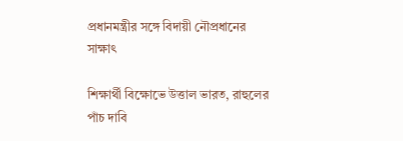প্রধানমন্ত্রীর সঙ্গে বিদায়ী নৌপ্রধানের সাক্ষাৎ

শিক্ষার্থী বিক্ষোভে উত্তাল ভারত, রাহুলের পাঁচ দাবি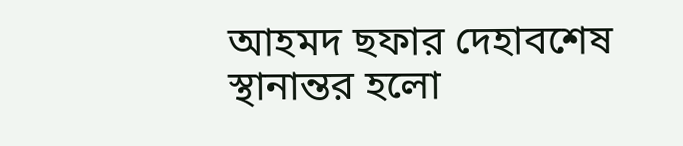আহমদ ছফার দেহাবশেষ স্থানান্তর হলো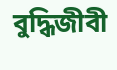বুদ্ধিজীবী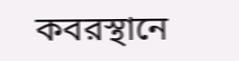কবরস্থানে